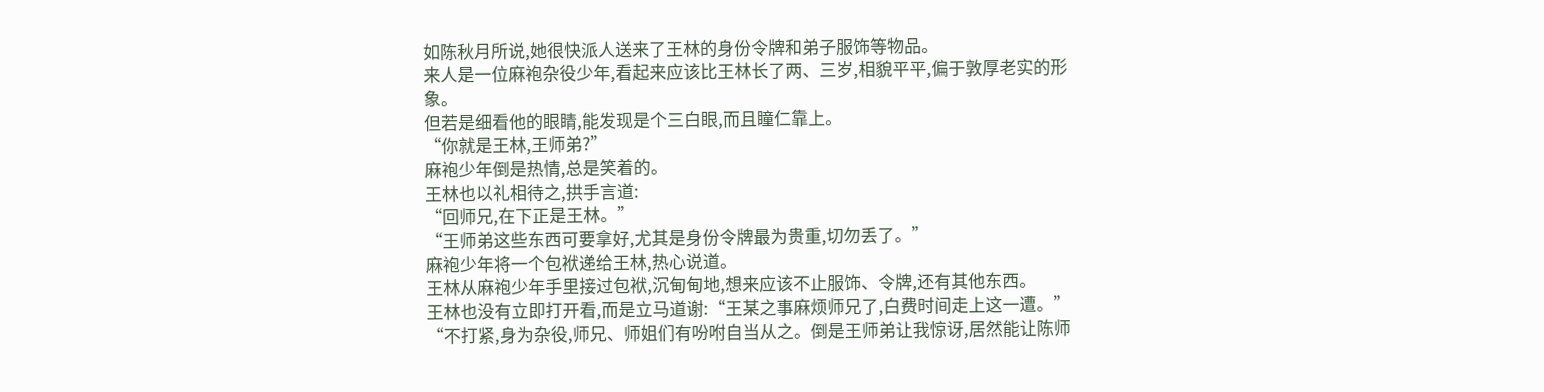如陈秋月所说,她很快派人送来了王林的身份令牌和弟子服饰等物品。
来人是一位麻袍杂役少年,看起来应该比王林长了两、三岁,相貌平平,偏于敦厚老实的形象。
但若是细看他的眼睛,能发现是个三白眼,而且瞳仁靠上。
“你就是王林,王师弟?”
麻袍少年倒是热情,总是笑着的。
王林也以礼相待之,拱手言道:
“回师兄,在下正是王林。”
“王师弟这些东西可要拿好,尤其是身份令牌最为贵重,切勿丢了。”
麻袍少年将一个包袱递给王林,热心说道。
王林从麻袍少年手里接过包袱,沉甸甸地,想来应该不止服饰、令牌,还有其他东西。
王林也没有立即打开看,而是立马道谢:“王某之事麻烦师兄了,白费时间走上这一遭。”
“不打紧,身为杂役,师兄、师姐们有吩咐自当从之。倒是王师弟让我惊讶,居然能让陈师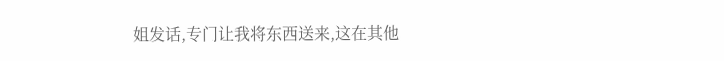姐发话,专门让我将东西送来,这在其他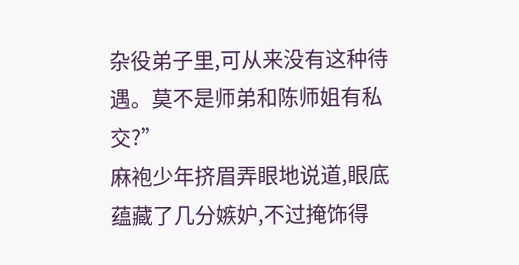杂役弟子里,可从来没有这种待遇。莫不是师弟和陈师姐有私交?”
麻袍少年挤眉弄眼地说道,眼底蕴藏了几分嫉妒,不过掩饰得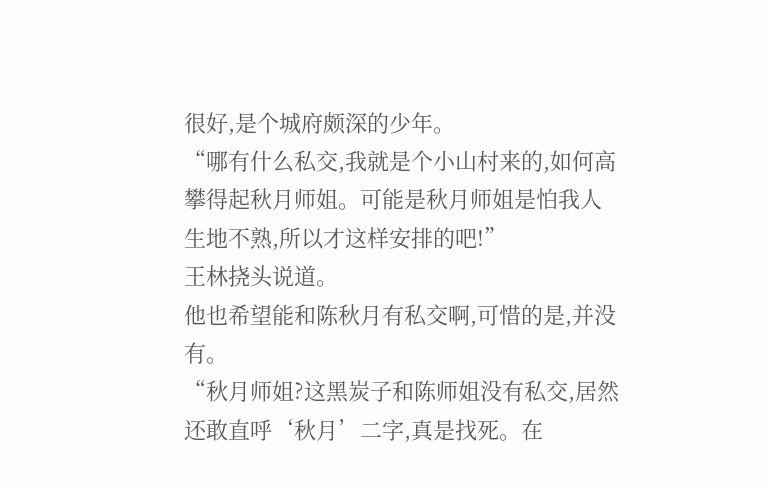很好,是个城府颇深的少年。
“哪有什么私交,我就是个小山村来的,如何高攀得起秋月师姐。可能是秋月师姐是怕我人生地不熟,所以才这样安排的吧!”
王林挠头说道。
他也希望能和陈秋月有私交啊,可惜的是,并没有。
“秋月师姐?这黑炭子和陈师姐没有私交,居然还敢直呼‘秋月’二字,真是找死。在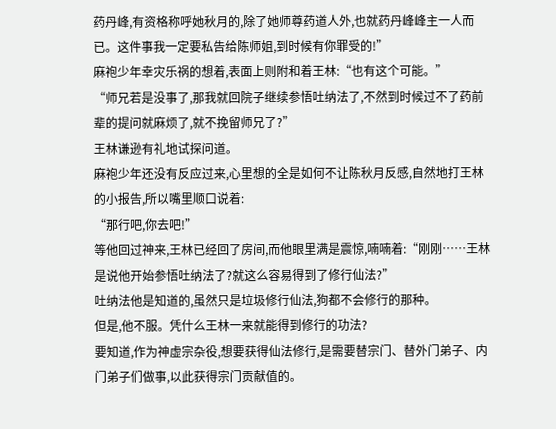药丹峰,有资格称呼她秋月的,除了她师尊药道人外,也就药丹峰峰主一人而已。这件事我一定要私告给陈师姐,到时候有你罪受的!”
麻袍少年幸灾乐祸的想着,表面上则附和着王林:“也有这个可能。”
“师兄若是没事了,那我就回院子继续参悟吐纳法了,不然到时候过不了药前辈的提问就麻烦了,就不挽留师兄了?”
王林谦逊有礼地试探问道。
麻袍少年还没有反应过来,心里想的全是如何不让陈秋月反感,自然地打王林的小报告,所以嘴里顺口说着:
“那行吧,你去吧!”
等他回过神来,王林已经回了房间,而他眼里满是震惊,喃喃着:“刚刚……王林是说他开始参悟吐纳法了?就这么容易得到了修行仙法?”
吐纳法他是知道的,虽然只是垃圾修行仙法,狗都不会修行的那种。
但是,他不服。凭什么王林一来就能得到修行的功法?
要知道,作为神虚宗杂役,想要获得仙法修行,是需要替宗门、替外门弟子、内门弟子们做事,以此获得宗门贡献值的。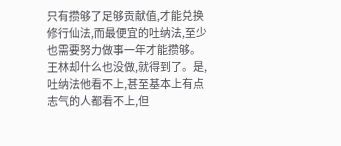只有攒够了足够贡献值,才能兑换修行仙法,而最便宜的吐纳法,至少也需要努力做事一年才能攒够。
王林却什么也没做,就得到了。是,吐纳法他看不上,甚至基本上有点志气的人都看不上,但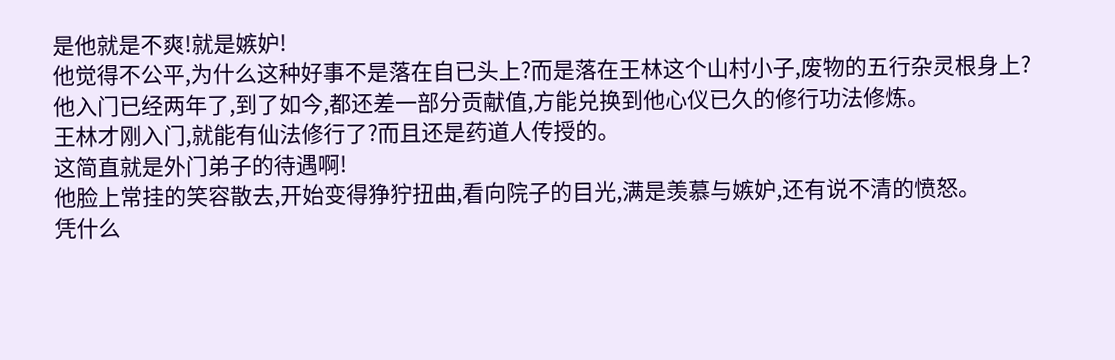是他就是不爽!就是嫉妒!
他觉得不公平,为什么这种好事不是落在自已头上?而是落在王林这个山村小子,废物的五行杂灵根身上?
他入门已经两年了,到了如今,都还差一部分贡献值,方能兑换到他心仪已久的修行功法修炼。
王林才刚入门,就能有仙法修行了?而且还是药道人传授的。
这简直就是外门弟子的待遇啊!
他脸上常挂的笑容散去,开始变得狰狞扭曲,看向院子的目光,满是羡慕与嫉妒,还有说不清的愤怒。
凭什么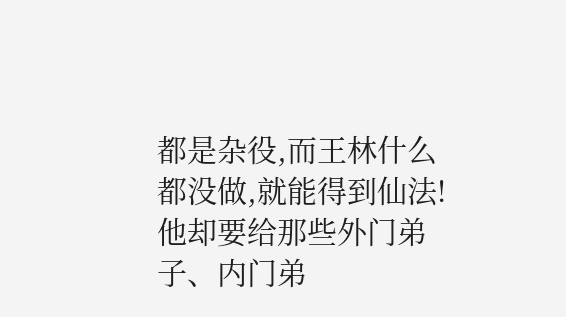都是杂役,而王林什么都没做,就能得到仙法!他却要给那些外门弟子、内门弟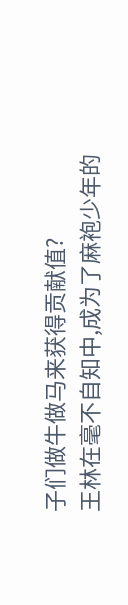子们做牛做马来获得贡献值?
王林在毫不自知中,成为了麻袍少年的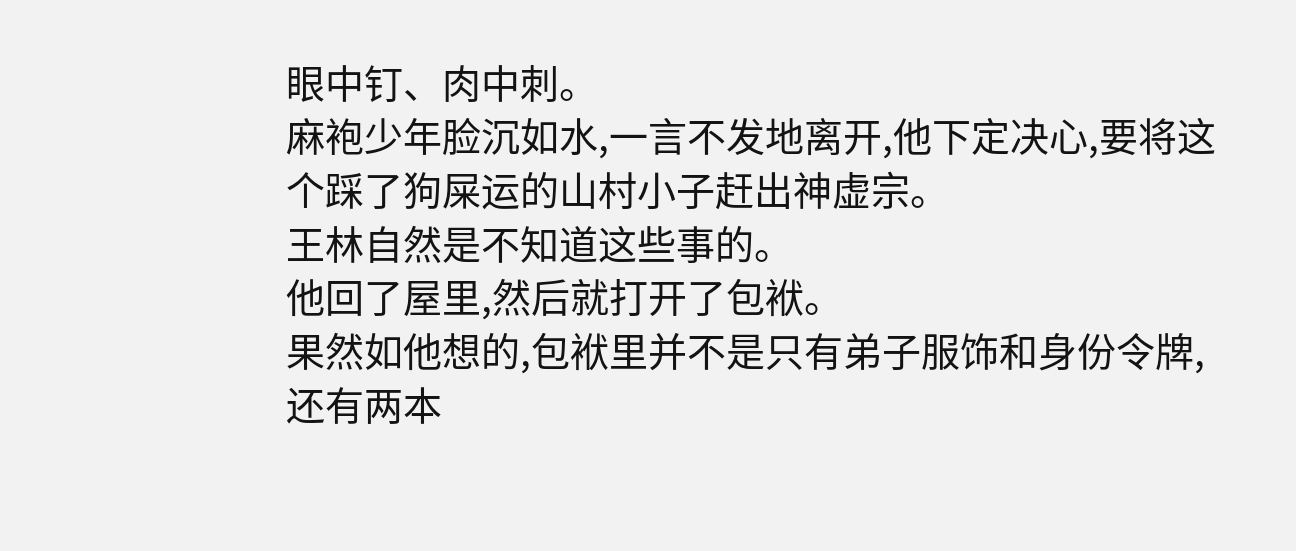眼中钉、肉中刺。
麻袍少年脸沉如水,一言不发地离开,他下定决心,要将这个踩了狗屎运的山村小子赶出神虚宗。
王林自然是不知道这些事的。
他回了屋里,然后就打开了包袱。
果然如他想的,包袱里并不是只有弟子服饰和身份令牌,还有两本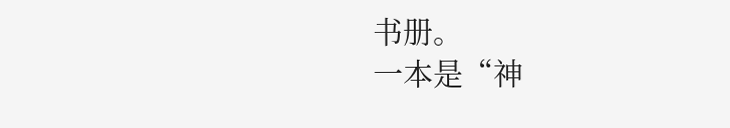书册。
一本是“神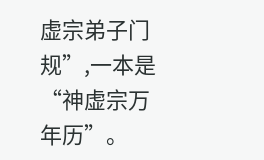虚宗弟子门规”,一本是“神虚宗万年历”。